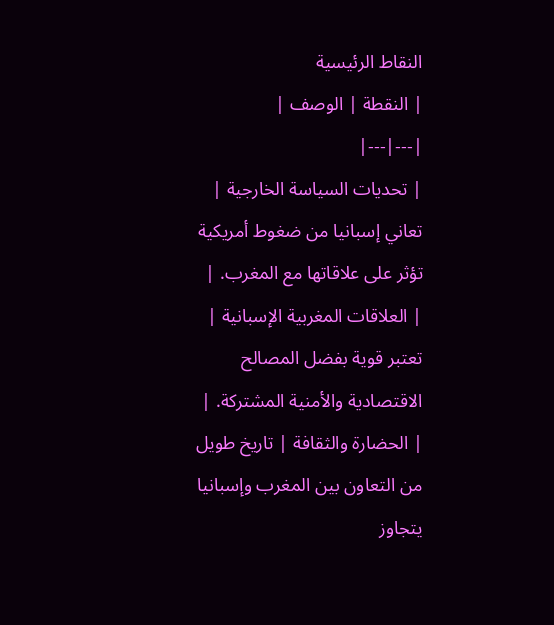النقاط الرئيسية
| النقطة | الوصف |
|---|---|
| تحديات السياسة الخارجية | تعاني إسبانيا من ضغوط أمريكية تؤثر على علاقاتها مع المغرب. |
| العلاقات المغربية الإسبانية | تعتبر قوية بفضل المصالح الاقتصادية والأمنية المشتركة. |
| الحضارة والثقافة | تاريخ طويل من التعاون بين المغرب وإسبانيا يتجاوز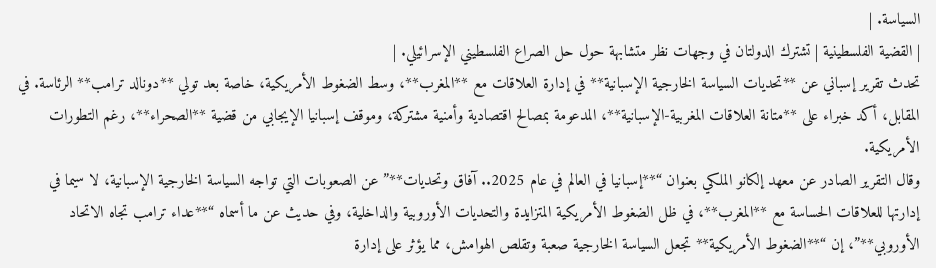السياسة. |
| القضية الفلسطينية | تشترك الدولتان في وجهات نظر متشابهة حول حل الصراع الفلسطيني الإسرائيلي. |
تحدث تقرير إسباني عن **تحديات السياسة الخارجية الإسبانية** في إدارة العلاقات مع **المغرب**، وسط الضغوط الأمريكية، خاصة بعد تولي **دونالد ترامب** الرئاسة. في المقابل، أكد خبراء على **متانة العلاقات المغربية-الإسبانية**، المدعومة بمصالح اقتصادية وأمنية مشتركة، وموقف إسبانيا الإيجابي من قضية **الصحراء**، رغم التطورات الأمريكية.
وقال التقرير الصادر عن معهد إلكانو الملكي بعنوان “**إسبانيا في العالم في عام 2025.. آفاق وتحديات**” عن الصعوبات التي تواجه السياسة الخارجية الإسبانية، لا سيما في إدارتها للعلاقات الحساسة مع **المغرب**، في ظل الضغوط الأمريكية المتزايدة والتحديات الأوروبية والداخلية، وفي حديث عن ما أسماه “**عداء ترامب تجاه الاتحاد الأوروبي**”، إن “**الضغوط الأمريكية** تجعل السياسة الخارجية صعبة وتقلص الهوامش، مما يؤثر على إدارة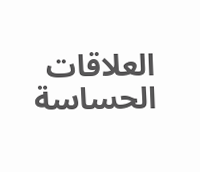العلاقات الحساسة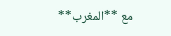مع **المغرب**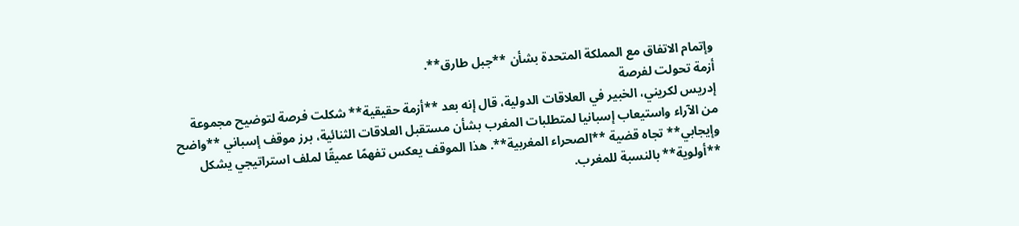وإتمام الاتفاق مع المملكة المتحدة بشأن **جبل طارق**.
أزمة تحولت لفرصة
إدريس لكريني، الخبير في العلاقات الدولية، قال إنه بعد **أزمة حقيقية** شكلت فرصة لتوضيح مجموعة من الآراء واستيعاب إسبانيا لمتطلبات المغرب بشأن مستقبل العلاقات الثنائية، برز موقف إسباني **واضح وإيجابي** تجاه قضية **الصحراء المغربية**. هذا الموقف يعكس تفهمًا عميقًا لملف استراتيجي يشكل **أولوية** بالنسبة للمغرب.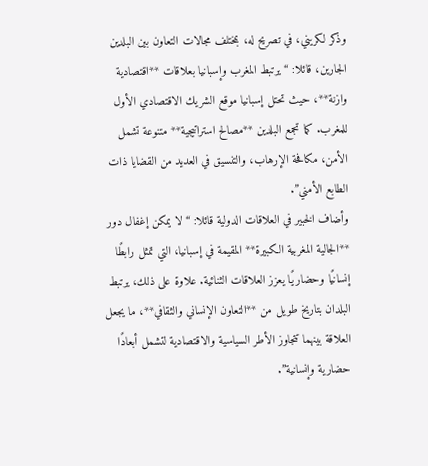وذكر لكريني، في تصريح له، بمختلف مجالات التعاون بين البلدين الجارين، قائلا: “يرتبط المغرب وإسبانيا بعلاقات **اقتصادية وازنة**، حيث تحتل إسبانيا موقع الشريك الاقتصادي الأول للمغرب. كما تجمع البلدين **مصالح استراتيجية** متنوعة تشمل الأمن، مكافحة الإرهاب، والتنسيق في العديد من القضايا ذات الطابع الأمني”.
وأضاف الخبير في العلاقات الدولية قائلا: “لا يمكن إغفال دور **الجالية المغربية الكبيرة** المقيمة في إسبانيا، التي تمثل رابطًا إنسانيًا وحضاريًا يعزز العلاقات الثنائية. علاوة على ذلك، يرتبط البلدان بتاريخ طويل من **التعاون الإنساني والثقافي**، ما يجعل العلاقة بينهما تتجاوز الأطر السياسية والاقتصادية لتشمل أبعادًا حضارية وإنسانية”.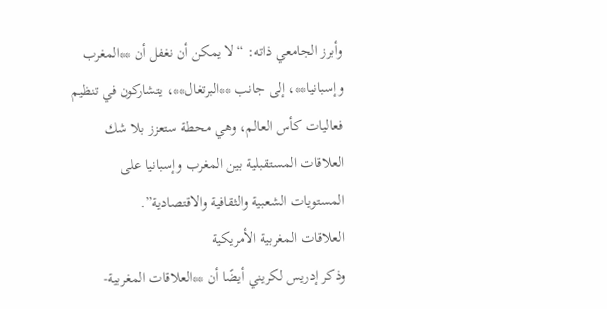وأبرز الجامعي ذاته: “لا يمكن أن نغفل أن **المغرب وإسبانيا**، إلى جانب **البرتغال**، يتشاركون في تنظيم فعاليات كأس العالم، وهي محطة ستعزز بلا شك العلاقات المستقبلية بين المغرب وإسبانيا على المستويات الشعبية والثقافية والاقتصادية”.
العلاقات المغربية الأمريكية
وذكر إدريس لكريني أيضًا أن **العلاقات المغربية-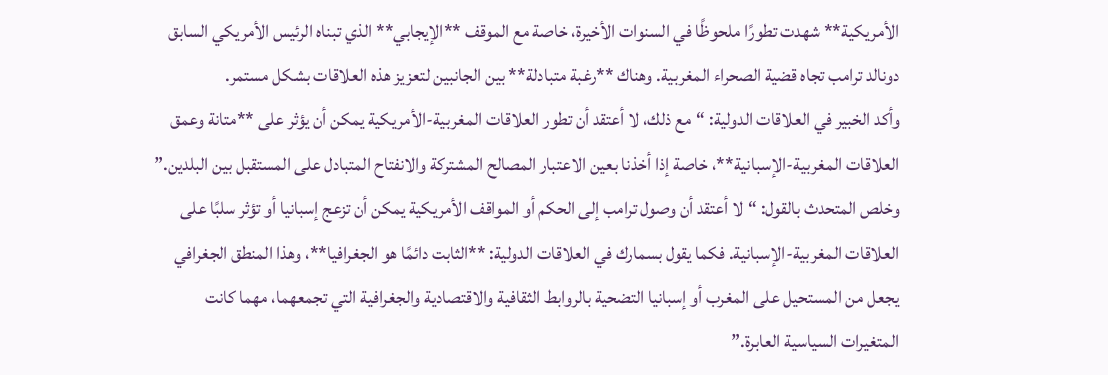الأمريكية** شهدت تطورًا ملحوظًا في السنوات الأخيرة، خاصة مع الموقف **الإيجابي** الذي تبناه الرئيس الأمريكي السابق دونالد ترامب تجاه قضية الصحراء المغربية. وهناك **رغبة متبادلة** بين الجانبين لتعزيز هذه العلاقات بشكل مستمر.
وأكد الخبير في العلاقات الدولية: “مع ذلك، لا أعتقد أن تطور العلاقات المغربية-الأمريكية يمكن أن يؤثر على **متانة وعمق العلاقات المغربية-الإسبانية**، خاصة إذا أخذنا بعين الاعتبار المصالح المشتركة والانفتاح المتبادل على المستقبل بين البلدين.”
وخلص المتحدث بالقول: “لا أعتقد أن وصول ترامب إلى الحكم أو المواقف الأمريكية يمكن أن تزعج إسبانيا أو تؤثر سلبًا على العلاقات المغربية-الإسبانية. فكما يقول بسمارك في العلاقات الدولية: **الثابت دائمًا هو الجغرافيا**، وهذا المنطق الجغرافي يجعل من المستحيل على المغرب أو إسبانيا التضحية بالروابط الثقافية والاقتصادية والجغرافية التي تجمعهما، مهما كانت المتغيرات السياسية العابرة.”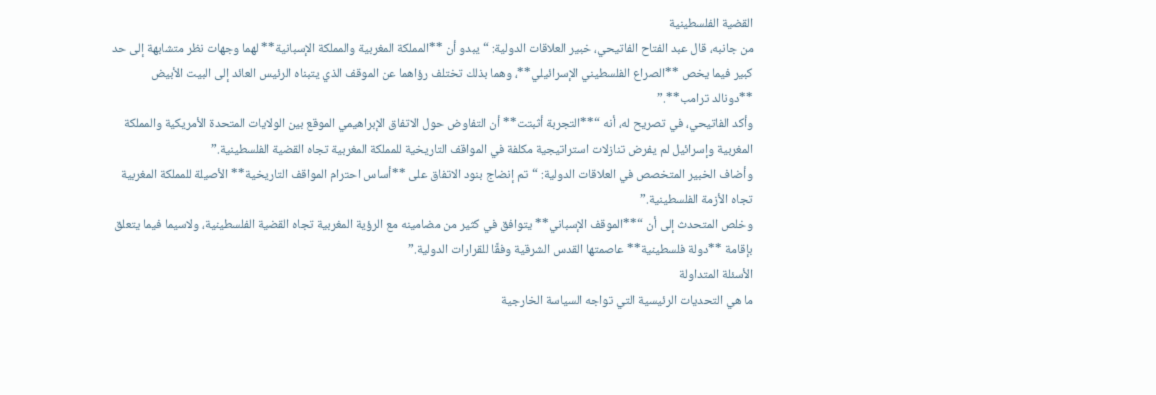القضية الفلسطينية
من جانبه، قال عبد الفتاح الفاتيحي، خبير العلاقات الدولية: “يبدو أن **المملكة المغربية والمملكة الإسبانية** لهما وجهات نظر متشابهة إلى حد كبير فيما يخص **الصراع الفلسطيني الإسرائيلي**، وهما بذلك تختلف رؤاهما عن الموقف الذي يتبناه الرئيس العائد إلى البيت الأبيض **دونالد ترامب**.”
وأكد الفاتيحي، في تصريح له، أنه “**التجربة أثبتت** أن التفاوض حول الاتفاق الإبراهيمي الموقع بين الولايات المتحدة الأمريكية والمملكة المغربية وإسرائيل لم يفرض تنازلات استراتيجية مكلفة في المواقف التاريخية للمملكة المغربية تجاه القضية الفلسطينية.”
وأضاف الخبير المتخصص في العلاقات الدولية: “تم إنضاج بنود الاتفاق على **أساس احترام المواقف التاريخية** الأصيلة للمملكة المغربية تجاه الأزمة الفلسطينية.”
وخلص المتحدث إلى أن “**الموقف الإسباني** يتوافق في كثير من مضامينه مع الرؤية المغربية تجاه القضية الفلسطينية، ولاسيما فيما يتعلق بإقامة **دولة فلسطينية** عاصمتها القدس الشرقية وفقًا للقرارات الدولية.”
الأسئلة المتداولة
ما هي التحديات الرئيسية التي تواجه السياسة الخارجية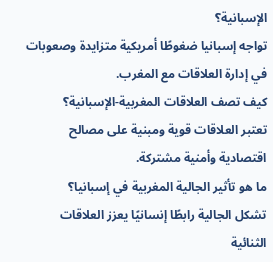الإسبانية؟
تواجه إسبانيا ضغوطًا أمريكية متزايدة وصعوبات في إدارة العلاقات مع المغرب.
كيف تصف العلاقات المغربية-الإسبانية؟
تعتبر العلاقات قوية ومبنية على مصالح اقتصادية وأمنية مشتركة.
ما هو تأثير الجالية المغربية في إسبانيا؟
تشكل الجالية رابطًا إنسانيًا يعزز العلاقات الثنائية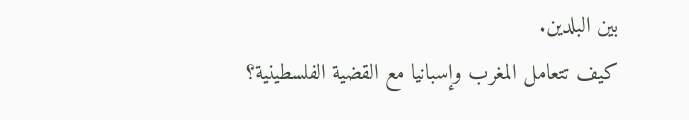بين البلدين.
كيف تتعامل المغرب وإسبانيا مع القضية الفلسطينية؟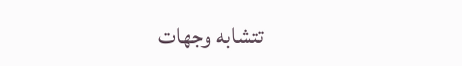تتشابه وجهات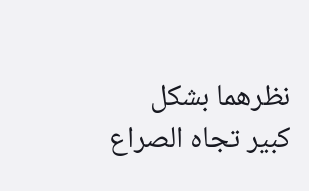نظرهما بشكل كبير تجاه الصراع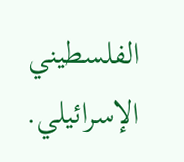الفلسطيني الإسرائيلي.